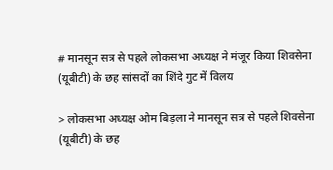# मानसून सत्र से पहले लोकसभा अध्यक्ष ने मंजूर किया शिवसेना (यूबीटी) के छह सांसदों का शिंदे गुट में विलय

> लोकसभा अध्यक्ष ओम बिड़ला ने मानसून सत्र से पहले शिवसेना (यूबीटी) के छह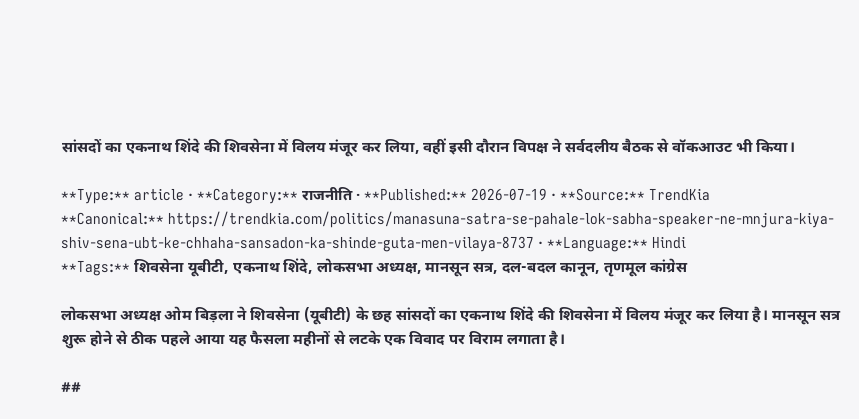सांसदों का एकनाथ शिंदे की शिवसेना में विलय मंजूर कर लिया, वहीं इसी दौरान विपक्ष ने सर्वदलीय बैठक से वॉकआउट भी किया।

**Type:** article · **Category:** राजनीति · **Published:** 2026-07-19 · **Source:** TrendKia
**Canonical:** https://trendkia.com/politics/manasuna-satra-se-pahale-lok-sabha-speaker-ne-mnjura-kiya-shiv-sena-ubt-ke-chhaha-sansadon-ka-shinde-guta-men-vilaya-8737 · **Language:** Hindi
**Tags:** शिवसेना यूबीटी, एकनाथ शिंदे, लोकसभा अध्यक्ष, मानसून सत्र, दल-बदल कानून, तृणमूल कांग्रेस

लोकसभा अध्यक्ष ओम बिड़ला ने शिवसेना (यूबीटी) के छह सांसदों का एकनाथ शिंदे की शिवसेना में विलय मंजूर कर लिया है। मानसून सत्र शुरू होने से ठीक पहले आया यह फैसला महीनों से लटके एक विवाद पर विराम लगाता है।

##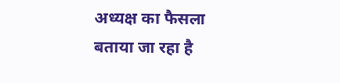अध्यक्ष का फैसला
बताया जा रहा है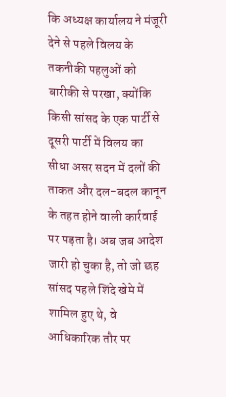कि अध्यक्ष कार्यालय ने मंजूरी देने से पहले विलय के तकनीकी पहलुओं को बारीकी से परखा, क्योंकि किसी सांसद के एक पार्टी से दूसरी पार्टी में विलय का सीधा असर सदन में दलों की ताकत और दल-बदल कानून के तहत होने वाली कार्रवाई पर पड़ता है। अब जब आदेश जारी हो चुका है, तो जो छह सांसद पहले शिंदे खेमे में शामिल हुए थे, वे आधिकारिक तौर पर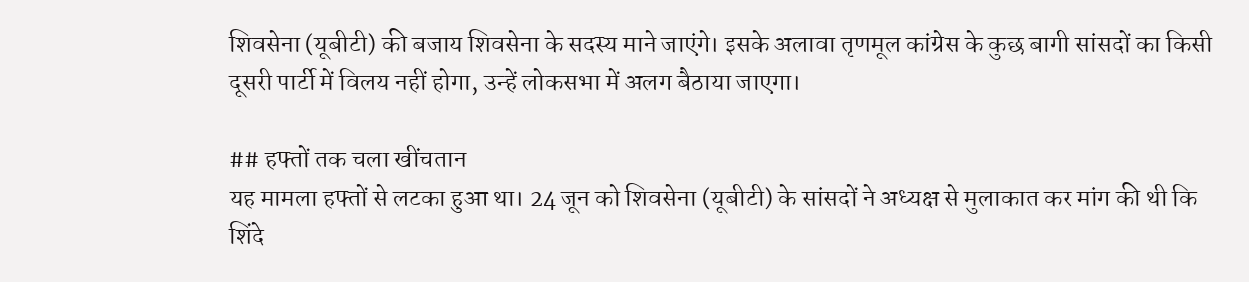शिवसेना (यूबीटी) की बजाय शिवसेना के सदस्य माने जाएंगे। इसके अलावा तृणमूल कांग्रेस के कुछ बागी सांसदों का किसी दूसरी पार्टी में विलय नहीं होगा, उन्हें लोकसभा में अलग बैठाया जाएगा।

## हफ्तों तक चला खींचतान
यह मामला हफ्तों से लटका हुआ था। 24 जून को शिवसेना (यूबीटी) के सांसदों ने अध्यक्ष से मुलाकात कर मांग की थी कि शिंदे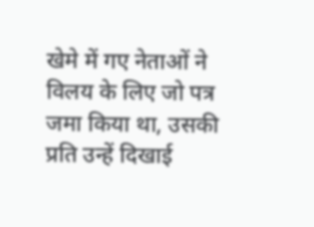खेमे में गए नेताओं ने विलय के लिए जो पत्र जमा किया था, उसकी प्रति उन्हें दिखाई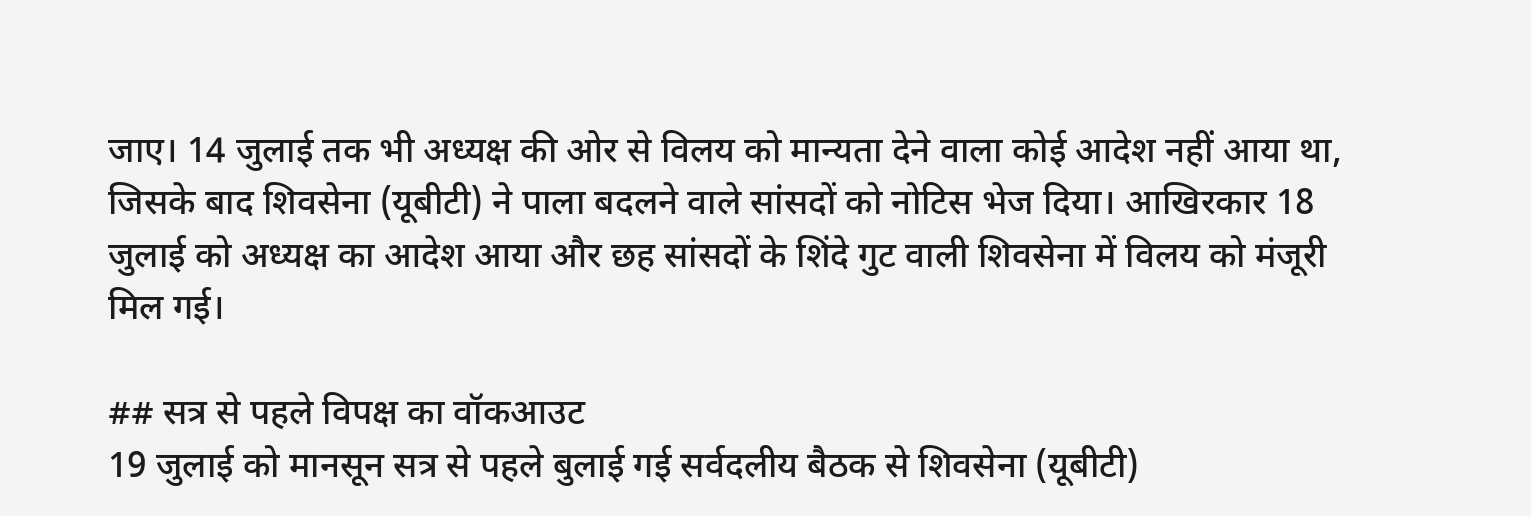जाए। 14 जुलाई तक भी अध्यक्ष की ओर से विलय को मान्यता देने वाला कोई आदेश नहीं आया था, जिसके बाद शिवसेना (यूबीटी) ने पाला बदलने वाले सांसदों को नोटिस भेज दिया। आखिरकार 18 जुलाई को अध्यक्ष का आदेश आया और छह सांसदों के शिंदे गुट वाली शिवसेना में विलय को मंजूरी मिल गई।

## सत्र से पहले विपक्ष का वॉकआउट
19 जुलाई को मानसून सत्र से पहले बुलाई गई सर्वदलीय बैठक से शिवसेना (यूबीटी)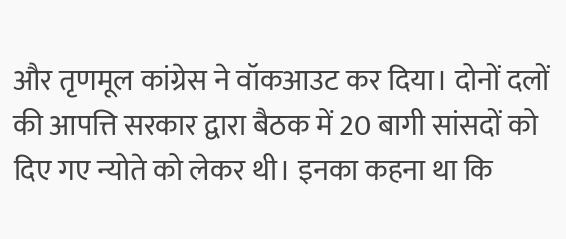और तृणमूल कांग्रेस ने वॉकआउट कर दिया। दोनों दलों की आपत्ति सरकार द्वारा बैठक में 20 बागी सांसदों को दिए गए न्योते को लेकर थी। इनका कहना था कि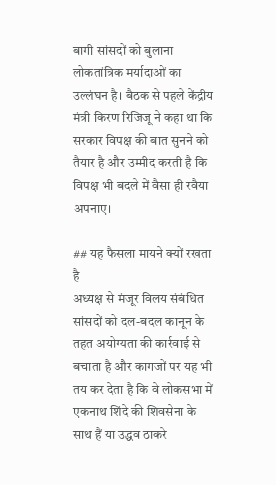बागी सांसदों को बुलाना लोकतांत्रिक मर्यादाओं का उल्लंघन है। बैठक से पहले केंद्रीय मंत्री किरण रिजिजू ने कहा था कि सरकार विपक्ष की बात सुनने को तैयार है और उम्मीद करती है कि विपक्ष भी बदले में वैसा ही रवैया अपनाए।

## यह फैसला मायने क्यों रखता है
अध्यक्ष से मंजूर विलय संबंधित सांसदों को दल-बदल कानून के तहत अयोग्यता की कार्रवाई से बचाता है और कागजों पर यह भी तय कर देता है कि वे लोकसभा में एकनाथ शिंदे की शिवसेना के साथ हैं या उद्धव ठाकरे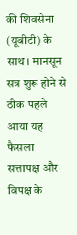की शिवसेना (यूबीटी) के साथ। मानसून सत्र शुरू होने से ठीक पहले आया यह फैसला सत्तापक्ष और विपक्ष के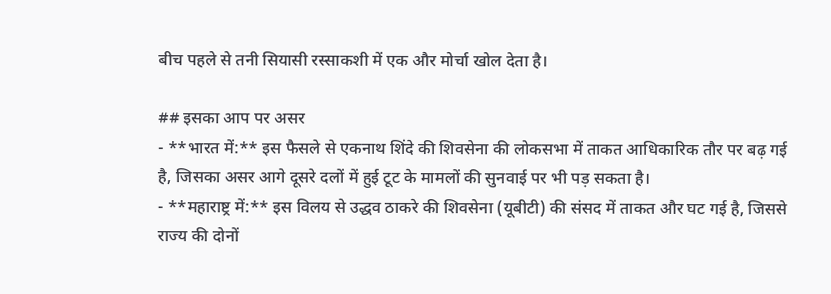बीच पहले से तनी सियासी रस्साकशी में एक और मोर्चा खोल देता है।

## इसका आप पर असर
- **भारत में:** इस फैसले से एकनाथ शिंदे की शिवसेना की लोकसभा में ताकत आधिकारिक तौर पर बढ़ गई है, जिसका असर आगे दूसरे दलों में हुई टूट के मामलों की सुनवाई पर भी पड़ सकता है।
- **महाराष्ट्र में:** इस विलय से उद्धव ठाकरे की शिवसेना (यूबीटी) की संसद में ताकत और घट गई है, जिससे राज्य की दोनों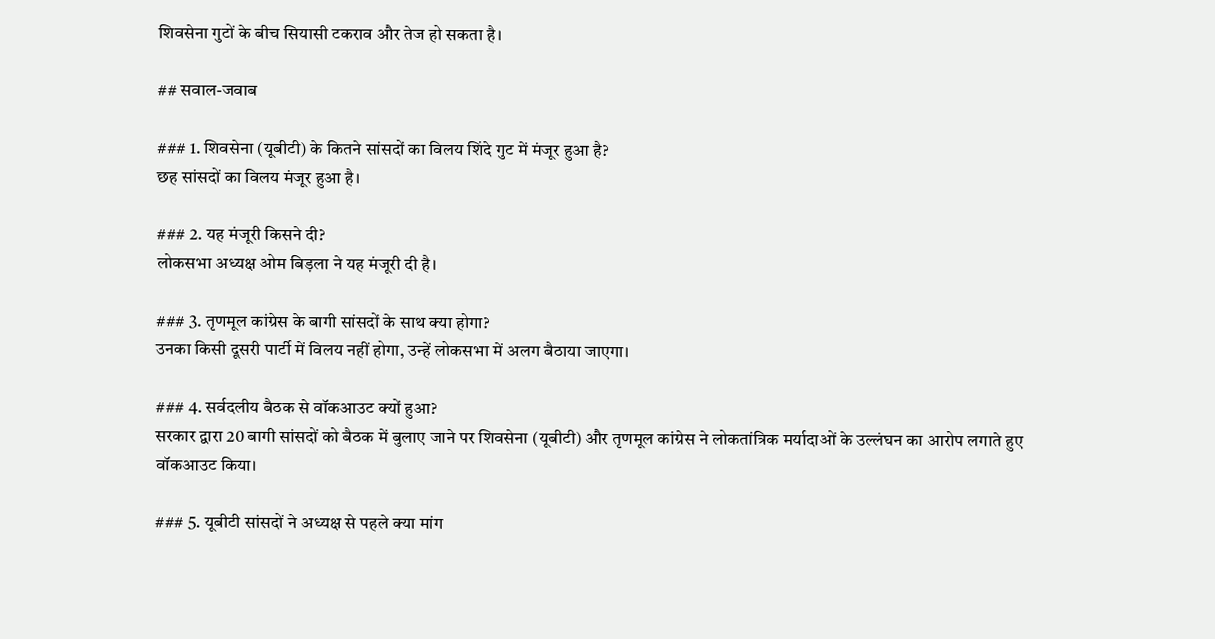शिवसेना गुटों के बीच सियासी टकराव और तेज हो सकता है।

## सवाल-जवाब

### 1. शिवसेना (यूबीटी) के कितने सांसदों का विलय शिंदे गुट में मंजूर हुआ है?
छह सांसदों का विलय मंजूर हुआ है।

### 2. यह मंजूरी किसने दी?
लोकसभा अध्यक्ष ओम बिड़ला ने यह मंजूरी दी है।

### 3. तृणमूल कांग्रेस के बागी सांसदों के साथ क्या होगा?
उनका किसी दूसरी पार्टी में विलय नहीं होगा, उन्हें लोकसभा में अलग बैठाया जाएगा।

### 4. सर्वदलीय बैठक से वॉकआउट क्यों हुआ?
सरकार द्वारा 20 बागी सांसदों को बैठक में बुलाए जाने पर शिवसेना (यूबीटी) और तृणमूल कांग्रेस ने लोकतांत्रिक मर्यादाओं के उल्लंघन का आरोप लगाते हुए वॉकआउट किया।

### 5. यूबीटी सांसदों ने अध्यक्ष से पहले क्या मांग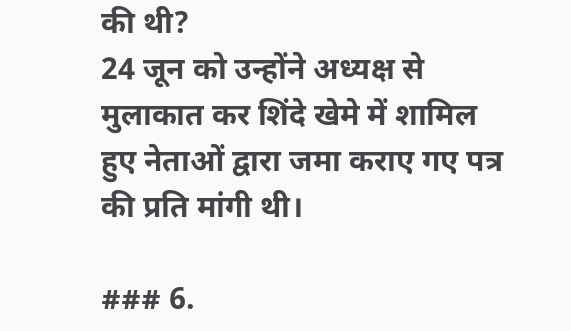की थी?
24 जून को उन्होंने अध्यक्ष से मुलाकात कर शिंदे खेमे में शामिल हुए नेताओं द्वारा जमा कराए गए पत्र की प्रति मांगी थी।

### 6.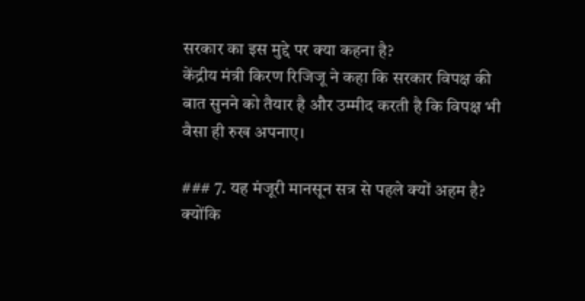सरकार का इस मुद्दे पर क्या कहना है?
केंद्रीय मंत्री किरण रिजिजू ने कहा कि सरकार विपक्ष की बात सुनने को तैयार है और उम्मीद करती है कि विपक्ष भी वैसा ही रुख अपनाए।

### 7. यह मंजूरी मानसून सत्र से पहले क्यों अहम है?
क्योंकि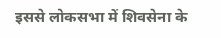इससे लोकसभा में शिवसेना के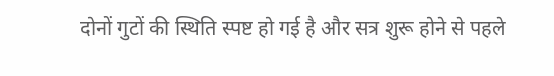दोनों गुटों की स्थिति स्पष्ट हो गई है और सत्र शुरू होने से पहले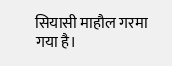सियासी माहौल गरमा गया है।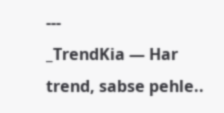---
_TrendKia — Har trend, sabse pehle..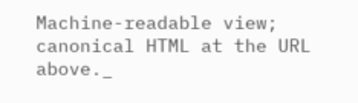Machine-readable view; canonical HTML at the URL above._